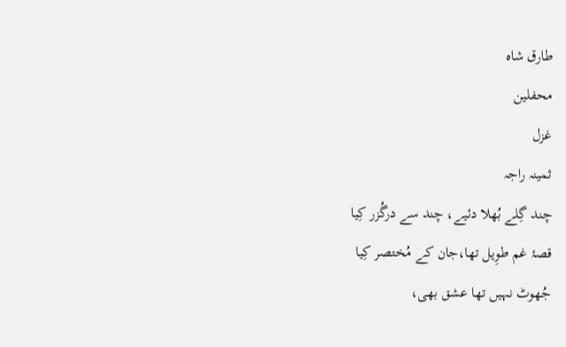طارق شاہ
محفلین
غزل
ثمینہ راجہ
چند گِلے بُھلا دئیے، چند سے درگُزر کِیا
قصۂ غم طوِیل تھا،جان کے مُختصر کِیا
جُھوٹ نہیں تھا عشق بھی،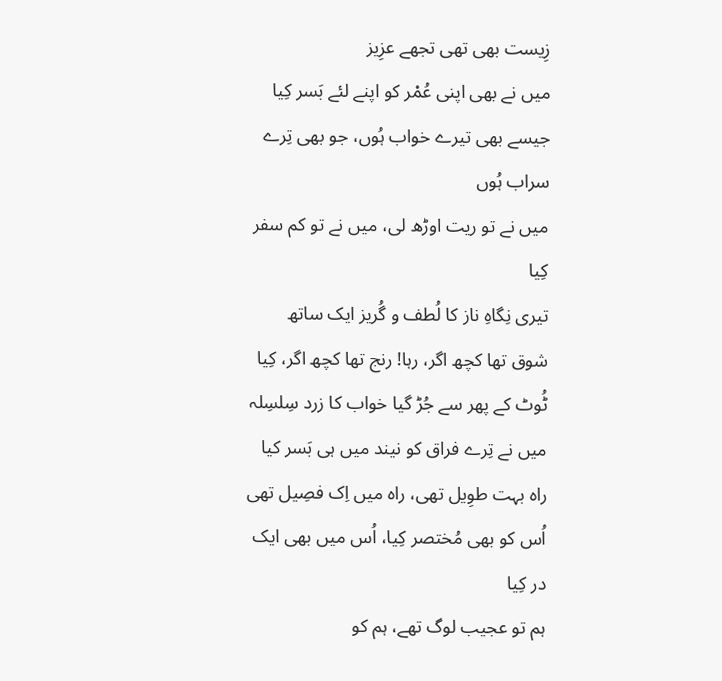زِیست بھی تھی تجھے عزِیز
میں نے بھی اپنی عُمْر کو اپنے لئے بَسر کِیا
جیسے بھی تیرے خواب ہُوں، جو بھی تِرے سراب ہُوں
میں نے تو ریت اوڑھ لی، میں نے تو کم سفر کِیا
تیری نِگاہِ ناز کا لُطف و گُریز ایک ساتھ
شوق تھا کچھ اگر، رہا! رنج تھا کچھ اگر، کِیا
ٹُوٹ کے پھر سے جُڑ گیا خواب کا زرد سِلسِلہ
میں نے تِرے فراق کو نیند میں ہی بَسر کیا
راہ بہت طوِیل تھی، راہ میں اِک فصِیل تھی
اُس کو بھی مُختصر کِیا، اُس میں بھی ایک در کِیا
ہم تو عجیب لوگ تھے، ہم کو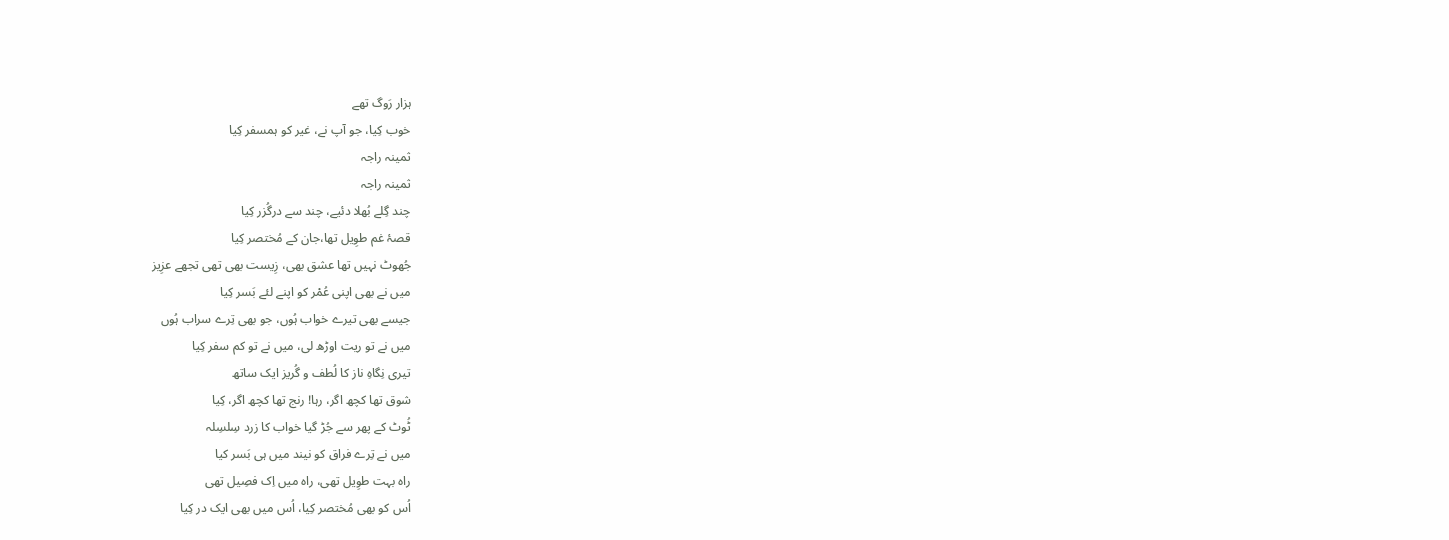ہزار رَوگ تھے
خوب کِیا، جو آپ نے، غیر کو ہمسفر کِیا
ثمینہ راجہ
ثمینہ راجہ
چند گِلے بُھلا دئیے، چند سے درگُزر کِیا
قصۂ غم طوِیل تھا،جان کے مُختصر کِیا
جُھوٹ نہیں تھا عشق بھی، زِیست بھی تھی تجھے عزِیز
میں نے بھی اپنی عُمْر کو اپنے لئے بَسر کِیا
جیسے بھی تیرے خواب ہُوں، جو بھی تِرے سراب ہُوں
میں نے تو ریت اوڑھ لی، میں نے تو کم سفر کِیا
تیری نِگاہِ ناز کا لُطف و گُریز ایک ساتھ
شوق تھا کچھ اگر، رہا! رنج تھا کچھ اگر، کِیا
ٹُوٹ کے پھر سے جُڑ گیا خواب کا زرد سِلسِلہ
میں نے تِرے فراق کو نیند میں ہی بَسر کیا
راہ بہت طوِیل تھی، راہ میں اِک فصِیل تھی
اُس کو بھی مُختصر کِیا، اُس میں بھی ایک در کِیا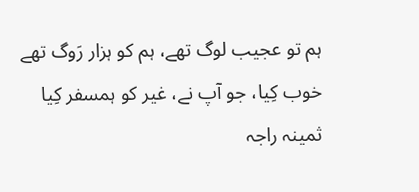ہم تو عجیب لوگ تھے، ہم کو ہزار رَوگ تھے
خوب کِیا، جو آپ نے، غیر کو ہمسفر کِیا
ثمینہ راجہ